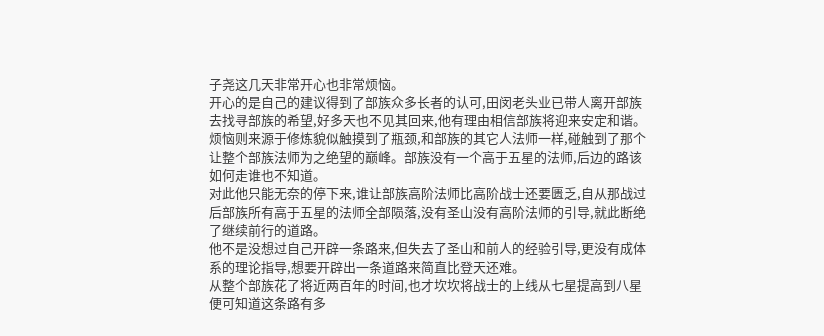子尧这几天非常开心也非常烦恼。
开心的是自己的建议得到了部族众多长者的认可,田闵老头业已带人离开部族去找寻部族的希望,好多天也不见其回来,他有理由相信部族将迎来安定和谐。
烦恼则来源于修炼貌似触摸到了瓶颈,和部族的其它人法师一样,碰触到了那个让整个部族法师为之绝望的巅峰。部族没有一个高于五星的法师,后边的路该如何走谁也不知道。
对此他只能无奈的停下来,谁让部族高阶法师比高阶战士还要匮乏,自从那战过后部族所有高于五星的法师全部陨落,没有圣山没有高阶法师的引导,就此断绝了继续前行的道路。
他不是没想过自己开辟一条路来,但失去了圣山和前人的经验引导,更没有成体系的理论指导,想要开辟出一条道路来简直比登天还难。
从整个部族花了将近两百年的时间,也才坎坎将战士的上线从七星提高到八星便可知道这条路有多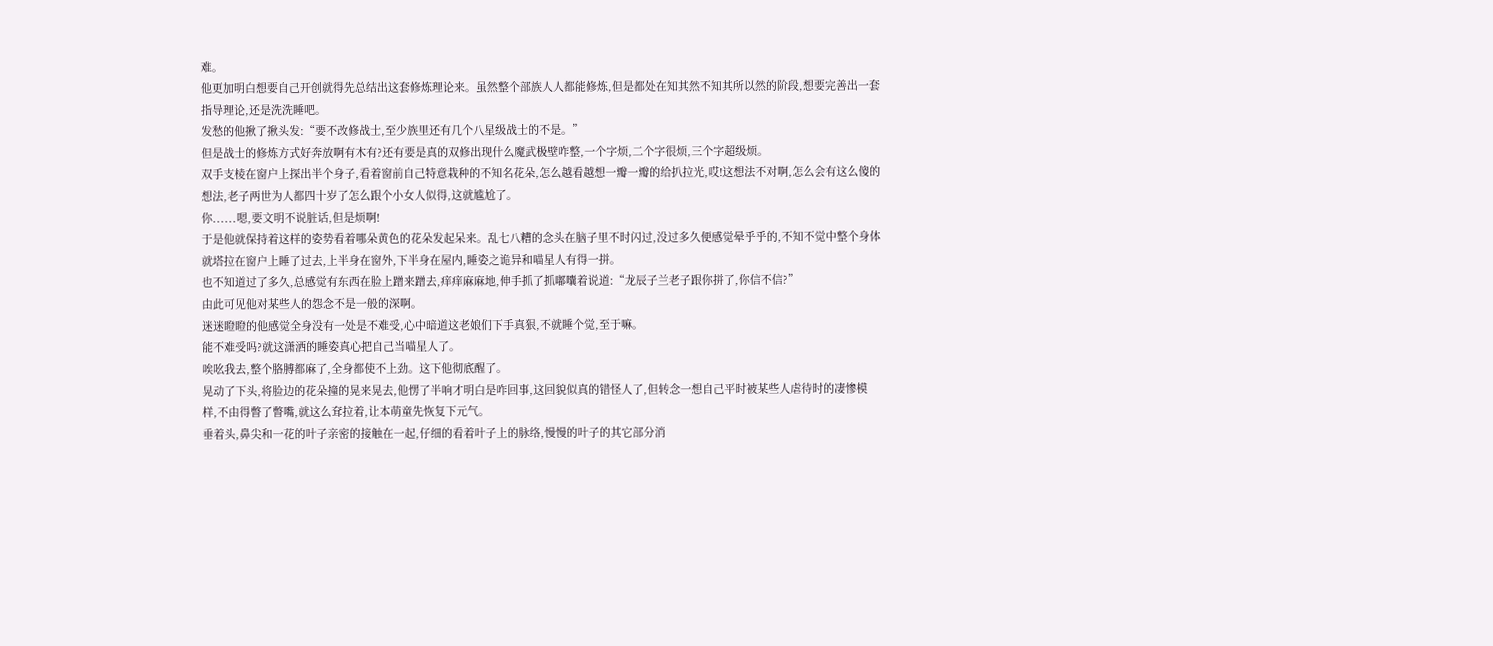难。
他更加明白想要自己开创就得先总结出这套修炼理论来。虽然整个部族人人都能修炼,但是都处在知其然不知其所以然的阶段,想要完善出一套指导理论,还是洗洗睡吧。
发愁的他揪了揪头发:“要不改修战士,至少族里还有几个八星级战士的不是。”
但是战士的修炼方式好奔放啊有木有?还有要是真的双修出现什么魔武极壁咋整,一个字烦,二个字很烦,三个字超级烦。
双手支棱在窗户上探出半个身子,看着窗前自己特意栽种的不知名花朵,怎么越看越想一瓣一瓣的给扒拉光,哎!这想法不对啊,怎么会有这么傻的想法,老子两世为人都四十岁了怎么跟个小女人似得,这就尴尬了。
你......嗯,要文明不说脏话,但是烦啊!
于是他就保持着这样的姿势看着哪朵黄色的花朵发起呆来。乱七八糟的念头在脑子里不时闪过,没过多久便感觉晕乎乎的,不知不觉中整个身体就塔拉在窗户上睡了过去,上半身在窗外,下半身在屋内,睡姿之诡异和喵星人有得一拼。
也不知道过了多久,总感觉有东西在脸上蹭来蹭去,痒痒麻麻地,伸手抓了抓嘟囔着说道:“龙辰子兰老子跟你拼了,你信不信?”
由此可见他对某些人的怨念不是一般的深啊。
迷迷瞪瞪的他感觉全身没有一处是不难受,心中暗道这老娘们下手真狠,不就睡个觉,至于嘛。
能不难受吗?就这潇洒的睡姿真心把自己当喵星人了。
唉吆我去,整个胳膊都麻了,全身都使不上劲。这下他彻底醒了。
晃动了下头,将脸边的花朵撞的晃来晃去,他愣了半响才明白是咋回事,这回貌似真的错怪人了,但转念一想自己平时被某些人虐待时的凄惨模样,不由得瞥了瞥嘴,就这么耷拉着,让本萌童先恢复下元气。
垂着头,鼻尖和一花的叶子亲密的接触在一起,仔细的看着叶子上的脉络,慢慢的叶子的其它部分消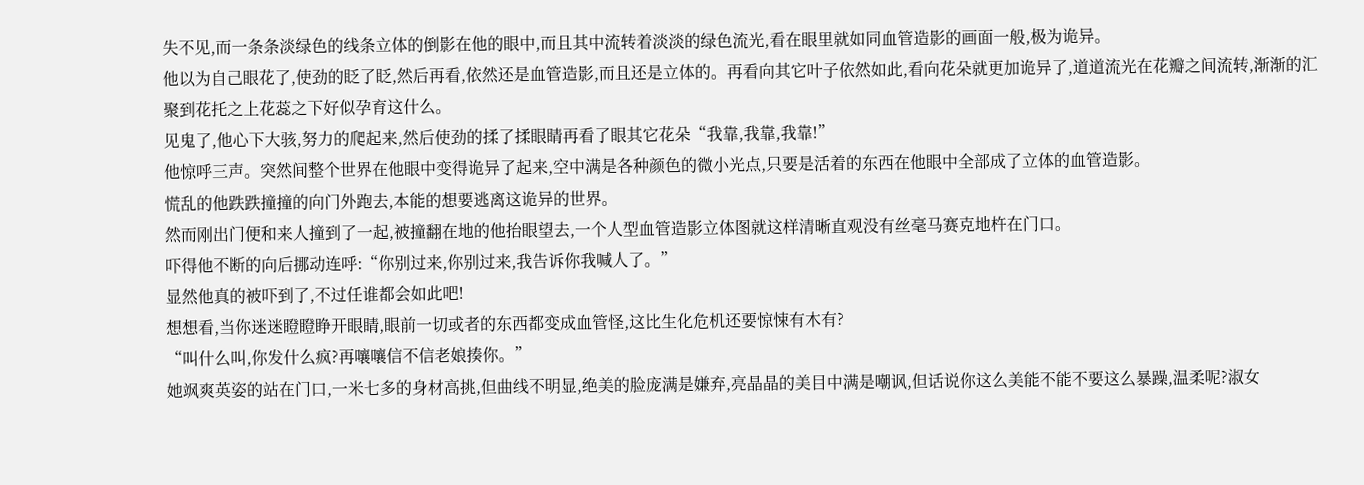失不见,而一条条淡绿色的线条立体的倒影在他的眼中,而且其中流转着淡淡的绿色流光,看在眼里就如同血管造影的画面一般,极为诡异。
他以为自己眼花了,使劲的眨了眨,然后再看,依然还是血管造影,而且还是立体的。再看向其它叶子依然如此,看向花朵就更加诡异了,道道流光在花瓣之间流转,渐渐的汇聚到花托之上花蕊之下好似孕育这什么。
见鬼了,他心下大骇,努力的爬起来,然后使劲的揉了揉眼睛再看了眼其它花朵“我靠,我靠,我靠!”
他惊呼三声。突然间整个世界在他眼中变得诡异了起来,空中满是各种颜色的微小光点,只要是活着的东西在他眼中全部成了立体的血管造影。
慌乱的他跌跌撞撞的向门外跑去,本能的想要逃离这诡异的世界。
然而刚出门便和来人撞到了一起,被撞翻在地的他抬眼望去,一个人型血管造影立体图就这样清晰直观没有丝毫马赛克地杵在门口。
吓得他不断的向后挪动连呼:“你别过来,你别过来,我告诉你我喊人了。”
显然他真的被吓到了,不过任谁都会如此吧!
想想看,当你迷迷瞪瞪睁开眼睛,眼前一切或者的东西都变成血管怪,这比生化危机还要惊悚有木有?
“叫什么叫,你发什么疯?再嚷嚷信不信老娘揍你。”
她飒爽英姿的站在门口,一米七多的身材高挑,但曲线不明显,绝美的脸庞满是嫌弃,亮晶晶的美目中满是嘲讽,但话说你这么美能不能不要这么暴躁,温柔呢?淑女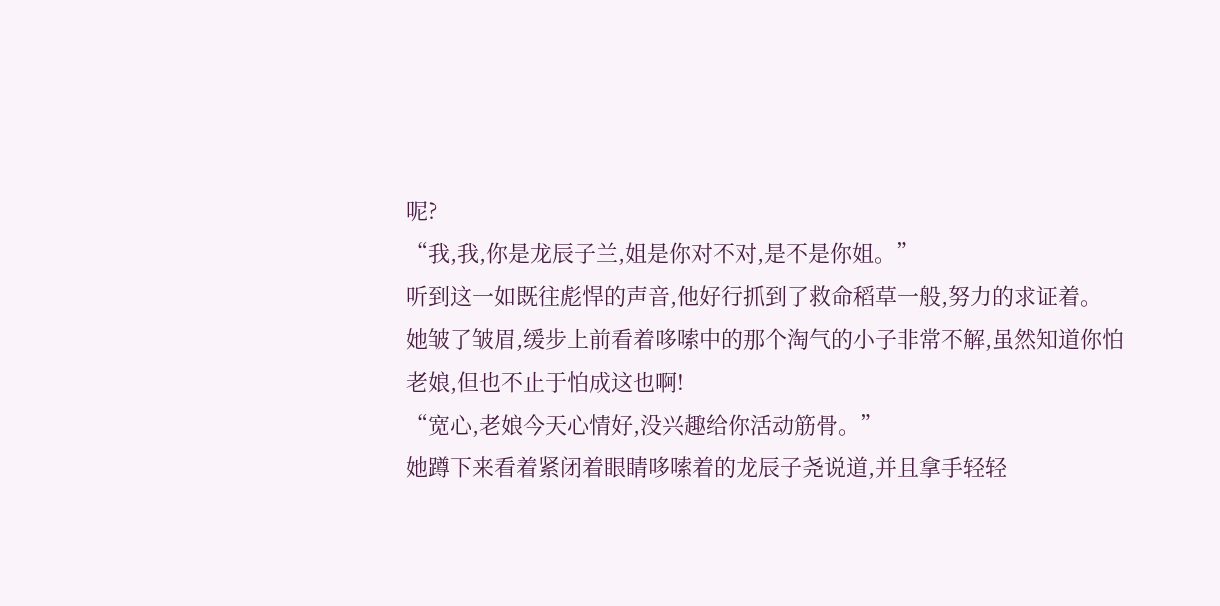呢?
“我,我,你是龙辰子兰,姐是你对不对,是不是你姐。”
听到这一如既往彪悍的声音,他好行抓到了救命稻草一般,努力的求证着。
她皱了皱眉,缓步上前看着哆嗦中的那个淘气的小子非常不解,虽然知道你怕老娘,但也不止于怕成这也啊!
“宽心,老娘今天心情好,没兴趣给你活动筋骨。”
她蹲下来看着紧闭着眼睛哆嗦着的龙辰子尧说道,并且拿手轻轻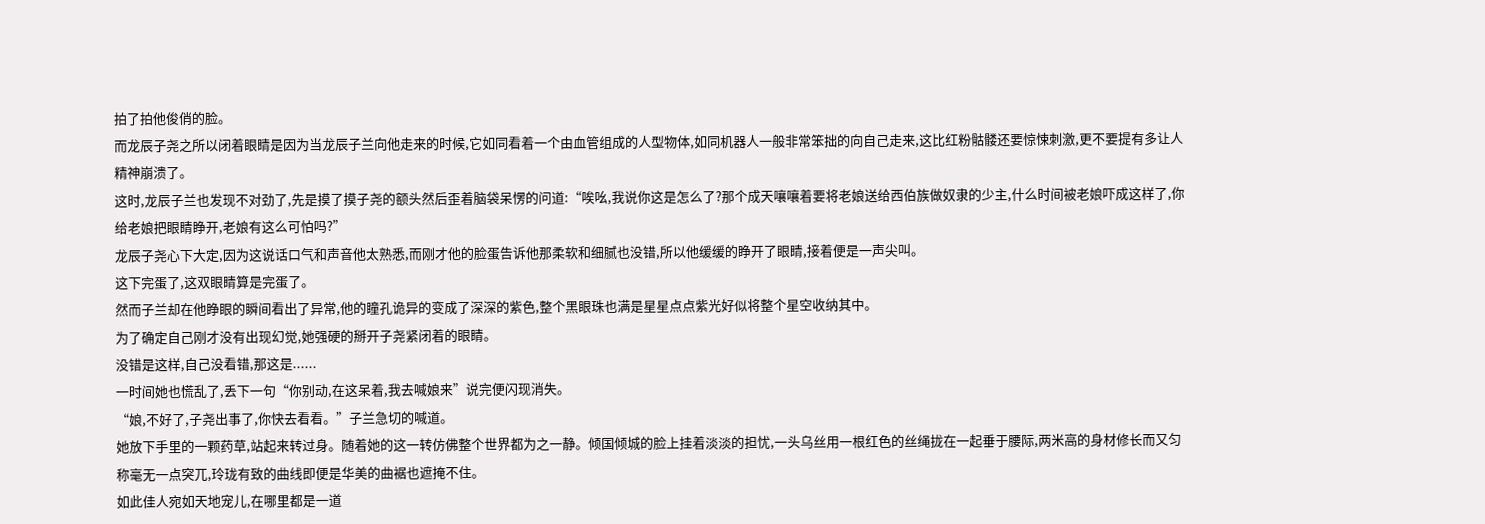拍了拍他俊俏的脸。
而龙辰子尧之所以闭着眼睛是因为当龙辰子兰向他走来的时候,它如同看着一个由血管组成的人型物体,如同机器人一般非常笨拙的向自己走来,这比红粉骷髅还要惊悚刺激,更不要提有多让人精神崩溃了。
这时,龙辰子兰也发现不对劲了,先是摸了摸子尧的额头然后歪着脑袋呆愣的问道:“唉吆,我说你这是怎么了?那个成天嚷嚷着要将老娘送给西伯族做奴隶的少主,什么时间被老娘吓成这样了,你给老娘把眼睛睁开,老娘有这么可怕吗?”
龙辰子尧心下大定,因为这说话口气和声音他太熟悉,而刚才他的脸蛋告诉他那柔软和细腻也没错,所以他缓缓的睁开了眼睛,接着便是一声尖叫。
这下完蛋了,这双眼睛算是完蛋了。
然而子兰却在他睁眼的瞬间看出了异常,他的瞳孔诡异的变成了深深的紫色,整个黑眼珠也满是星星点点紫光好似将整个星空收纳其中。
为了确定自己刚才没有出现幻觉,她强硬的掰开子尧紧闭着的眼睛。
没错是这样,自己没看错,那这是......
一时间她也慌乱了,丢下一句“你别动,在这呆着,我去喊娘来”说完便闪现消失。
“娘,不好了,子尧出事了,你快去看看。”子兰急切的喊道。
她放下手里的一颗药草,站起来转过身。随着她的这一转仿佛整个世界都为之一静。倾国倾城的脸上挂着淡淡的担忧,一头乌丝用一根红色的丝绳拢在一起垂于腰际,两米高的身材修长而又匀称毫无一点突兀,玲珑有致的曲线即便是华美的曲裾也遮掩不住。
如此佳人宛如天地宠儿,在哪里都是一道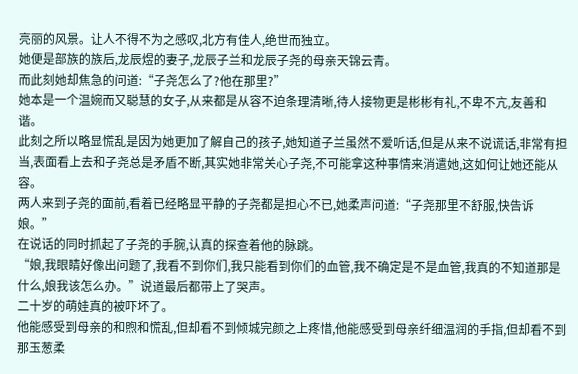亮丽的风景。让人不得不为之感叹,北方有佳人,绝世而独立。
她便是部族的族后,龙辰煜的妻子,龙辰子兰和龙辰子尧的母亲天锦云青。
而此刻她却焦急的问道:“子尧怎么了?他在那里?”
她本是一个温婉而又聪慧的女子,从来都是从容不迫条理清晰,待人接物更是彬彬有礼,不卑不亢,友善和谐。
此刻之所以略显慌乱是因为她更加了解自己的孩子,她知道子兰虽然不爱听话,但是从来不说谎话,非常有担当,表面看上去和子尧总是矛盾不断,其实她非常关心子尧,不可能拿这种事情来消遣她,这如何让她还能从容。
两人来到子尧的面前,看着已经略显平静的子尧都是担心不已,她柔声问道:“子尧那里不舒服,快告诉娘。”
在说话的同时抓起了子尧的手腕,认真的探查着他的脉跳。
“娘,我眼睛好像出问题了,我看不到你们,我只能看到你们的血管,我不确定是不是血管,我真的不知道那是什么,娘我该怎么办。”说道最后都带上了哭声。
二十岁的萌娃真的被吓坏了。
他能感受到母亲的和煦和慌乱,但却看不到倾城完颜之上疼惜,他能感受到母亲纤细温润的手指,但却看不到那玉葱柔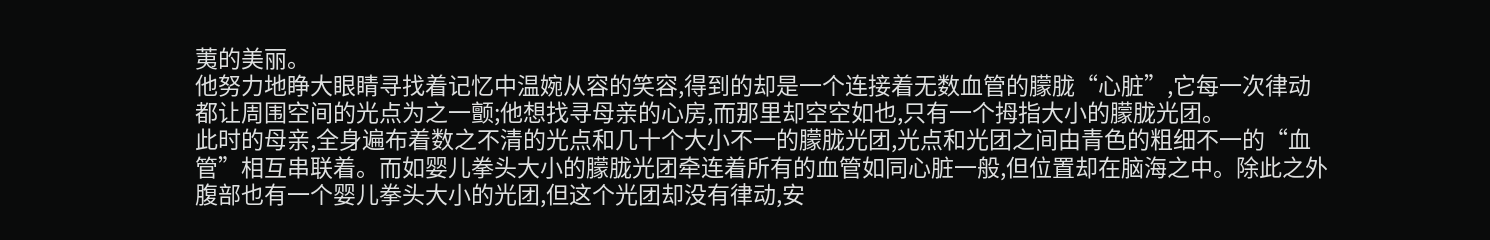荑的美丽。
他努力地睁大眼睛寻找着记忆中温婉从容的笑容,得到的却是一个连接着无数血管的朦胧“心脏”,它每一次律动都让周围空间的光点为之一颤;他想找寻母亲的心房,而那里却空空如也,只有一个拇指大小的朦胧光团。
此时的母亲,全身遍布着数之不清的光点和几十个大小不一的朦胧光团,光点和光团之间由青色的粗细不一的“血管”相互串联着。而如婴儿拳头大小的朦胧光团牵连着所有的血管如同心脏一般,但位置却在脑海之中。除此之外腹部也有一个婴儿拳头大小的光团,但这个光团却没有律动,安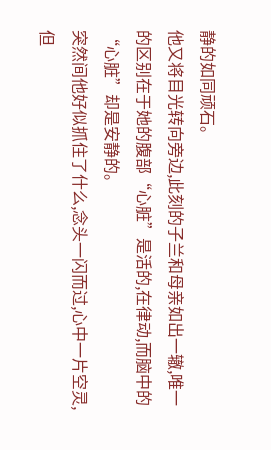静的如同顽石。
他又将目光转向旁边,此刻的子兰和母亲如出一辙,唯一的区别在于她的腹部“心脏”是活的,在律动,而脑中的“心脏”却是安静的。
突然间他好似抓住了什么,念头一闪而过,心中一片空灵,但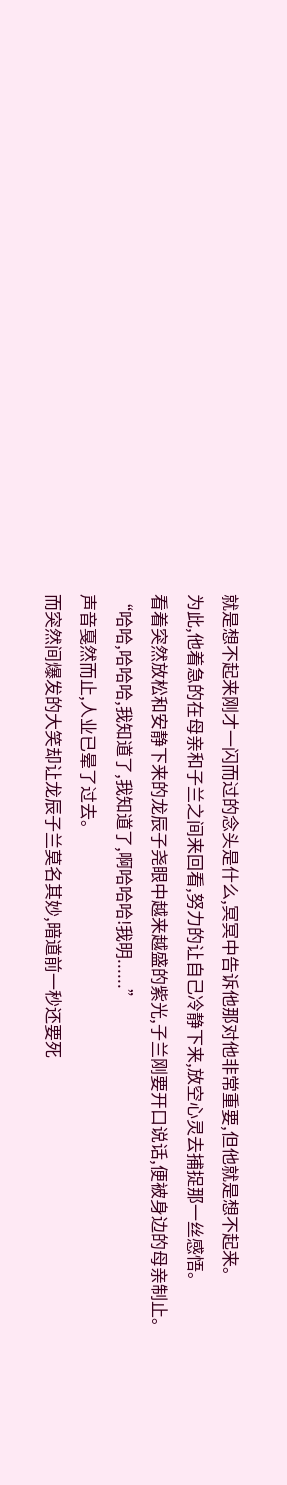就是想不起来刚才一闪而过的念头是什么,冥冥中告诉他那对他非常重要,但他就是想不起来。
为此,他着急的在母亲和子兰之间来回看,努力的让自己冷静下来,放空心灵去捕捉那一丝感悟。
看着突然放松和安静下来的龙辰子尧眼中越来越盛的紫光,子兰刚要开口说话,便被身边的母亲制止。
“哈哈,哈哈哈,我知道了,我知道了,啊哈哈哈!我明......”
声音戛然而止,人业已晕了过去。
而突然间爆发的大笑却让龙辰子兰莫名其妙,暗道前一秒还要死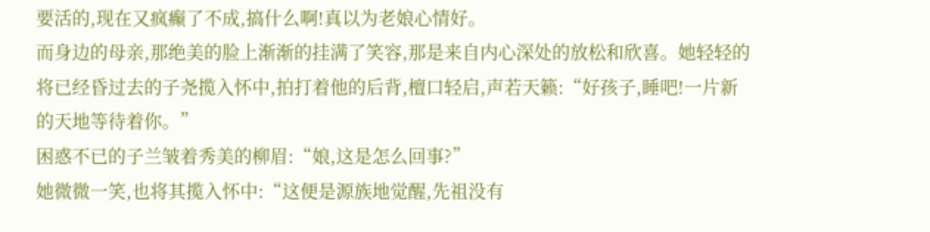要活的,现在又疯癫了不成,搞什么啊!真以为老娘心情好。
而身边的母亲,那绝美的脸上渐渐的挂满了笑容,那是来自内心深处的放松和欣喜。她轻轻的将已经昏过去的子尧揽入怀中,拍打着他的后背,檀口轻启,声若天籁:“好孩子,睡吧!一片新的天地等待着你。”
困惑不已的子兰皱着秀美的柳眉:“娘,这是怎么回事?”
她微微一笑,也将其揽入怀中:“这便是源族地觉醒,先祖没有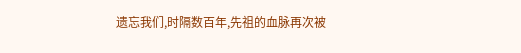遗忘我们,时隔数百年,先祖的血脉再次被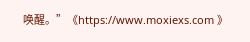唤醒。”《https://www.moxiexs.com 》